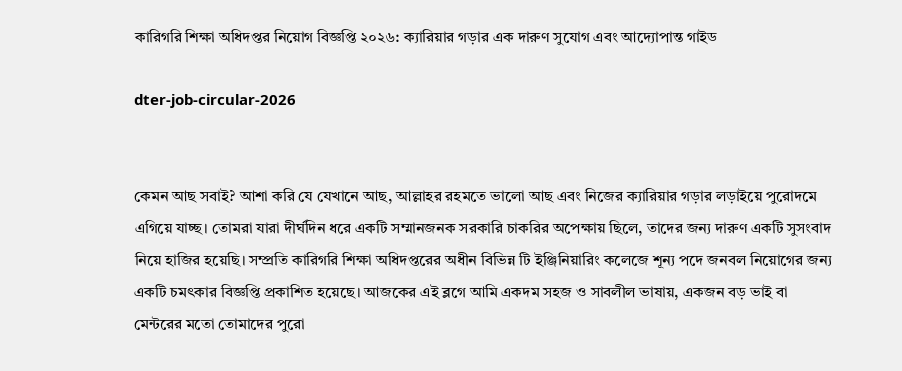কারিগরি শিক্ষা অধিদপ্তর নিয়োগ বিজ্ঞপ্তি ২০২৬: ক্যারিয়ার গড়ার এক দারুণ সুযোগ এবং আদ্যোপান্ত গাইড

dter-job-circular-2026


কেমন আছ সবাই? আশা করি যে যেখানে আছ, আল্লাহর রহমতে ভালো আছ এবং নিজের ক্যারিয়ার গড়ার লড়াইয়ে পুরোদমে এগিয়ে যাচ্ছ। তোমরা যারা দীর্ঘদিন ধরে একটি সম্মানজনক সরকারি চাকরির অপেক্ষায় ছিলে, তাদের জন্য দারুণ একটি সুসংবাদ নিয়ে হাজির হয়েছি। সম্প্রতি কারিগরি শিক্ষা অধিদপ্তরের অধীন বিভিন্ন টি ইঞ্জিনিয়ারিং কলেজে শূন্য পদে জনবল নিয়োগের জন্য একটি চমৎকার বিজ্ঞপ্তি প্রকাশিত হয়েছে। আজকের এই ব্লগে আমি একদম সহজ ও সাবলীল ভাষায়, একজন বড় ভাই বা মেন্টরের মতো তোমাদের পুরো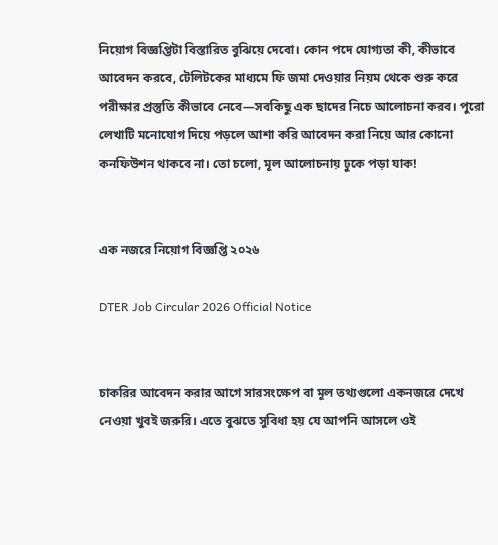নিয়োগ বিজ্ঞপ্তিটা বিস্তারিত বুঝিয়ে দেবো। কোন পদে যোগ্যতা কী, কীভাবে আবেদন করবে, টেলিটকের মাধ্যমে ফি জমা দেওয়ার নিয়ম থেকে শুরু করে পরীক্ষার প্রস্তুতি কীভাবে নেবে—সবকিছু এক ছাদের নিচে আলোচনা করব। পুরো লেখাটি মনোযোগ দিয়ে পড়লে আশা করি আবেদন করা নিয়ে আর কোনো কনফিউশন থাকবে না। তো চলো, মূল আলোচনায় ঢুকে পড়া যাক!


এক নজরে নিয়োগ বিজ্ঞপ্তি ২০২৬

DTER Job Circular 2026 Official Notice


চাকরির আবেদন করার আগে সারসংক্ষেপ বা মূল তথ্যগুলো একনজরে দেখে নেওয়া খুবই জরুরি। এতে বুঝতে সুবিধা হয় যে আপনি আসলে ওই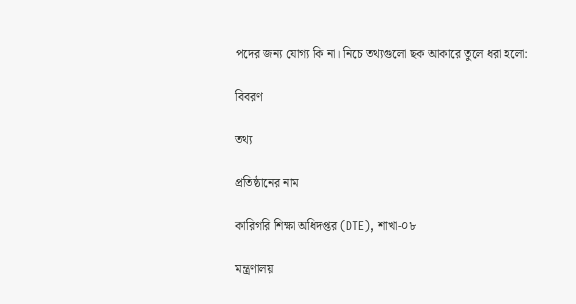পদের জন্য যোগ্য কি না। নিচে তথ্যগুলো ছক আকারে তুলে ধরা হলো:

বিবরণ

তথ্য

প্রতিষ্ঠানের নাম

কারিগরি শিক্ষা অধিদপ্তর (DTE), শাখা-০৮

মন্ত্রণালয়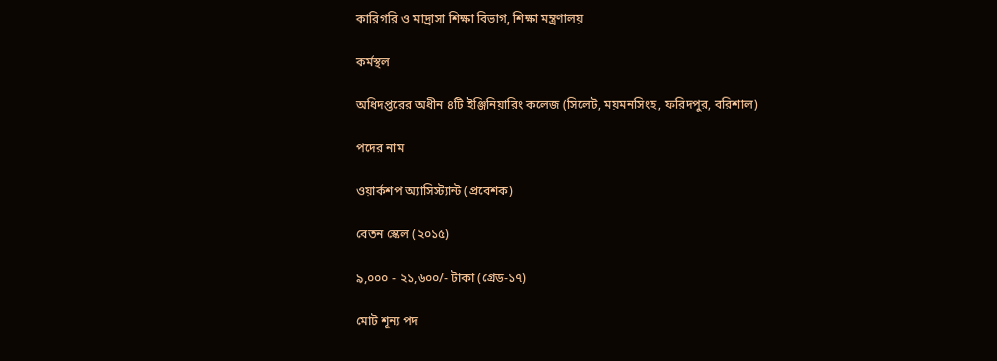কারিগরি ও মাদ্রাসা শিক্ষা বিভাগ, শিক্ষা মন্ত্রণালয়

কর্মস্থল

অধিদপ্তরের অধীন ৪টি ইঞ্জিনিয়ারিং কলেজ (সিলেট, ময়মনসিংহ, ফরিদপুর, বরিশাল)

পদের নাম

ওয়ার্কশপ অ্যাসিস্ট্যান্ট (প্রবেশক)

বেতন স্কেল (২০১৫)

৯,০০০ - ২১,৬০০/- টাকা (গ্রেড-১৭)

মোট শূন্য পদ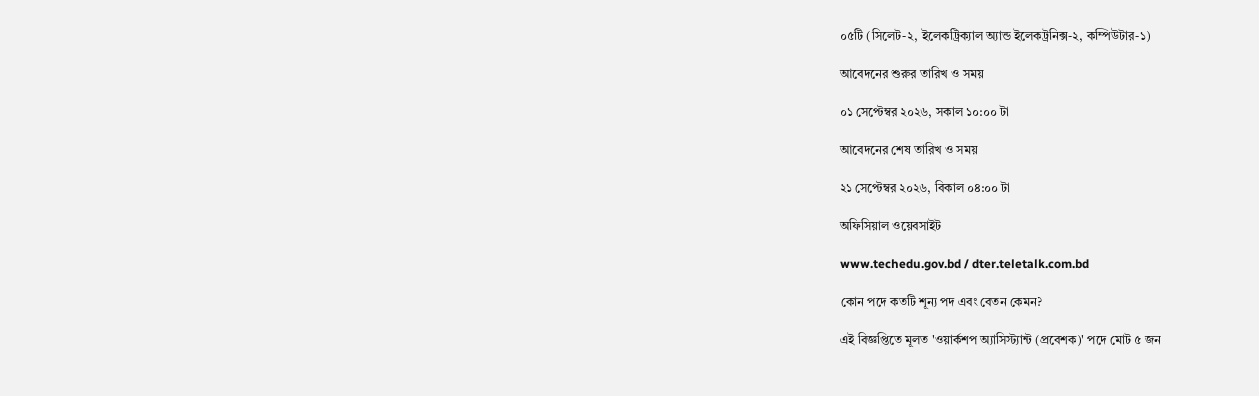০৫টি (সিলেট-২, ইলেকট্রিক্যাল অ্যান্ড ইলেকট্রনিক্স-২, কম্পিউটার-১)

আবেদনের শুরুর তারিখ ও সময়

০১ সেপ্টেম্বর ২০২৬, সকাল ১০:০০ টা

আবেদনের শেষ তারিখ ও সময়

২১ সেপ্টেম্বর ২০২৬, বিকাল ০৪:০০ টা

অফিসিয়াল ওয়েবসাইট

www.techedu.gov.bd / dter.teletalk.com.bd

কোন পদে কতটি শূন্য পদ এবং বেতন কেমন?

এই বিজ্ঞপ্তিতে মূলত 'ওয়ার্কশপ অ্যাসিস্ট্যান্ট (প্রবেশক)' পদে মোট ৫ জন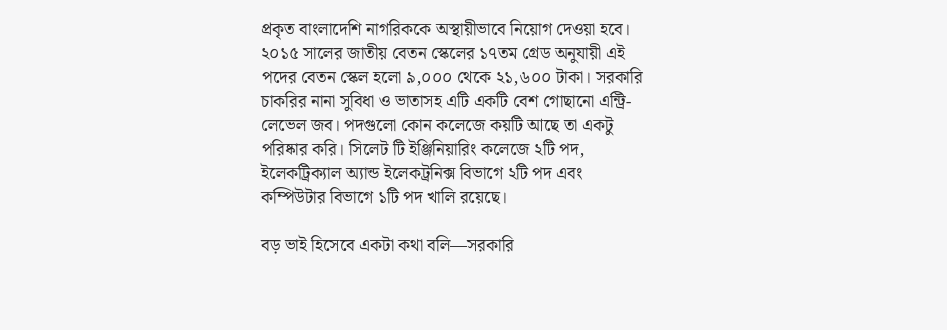প্রকৃত বাংলাদেশি নাগরিককে অস্থায়ীভাবে নিয়োগ দেওয়া হবে। ২০১৫ সালের জাতীয় বেতন স্কেলের ১৭তম গ্রেড অনুযায়ী এই পদের বেতন স্কেল হলো ৯,০০০ থেকে ২১,৬০০ টাকা। সরকারি চাকরির নানা সুবিধা ও ভাতাসহ এটি একটি বেশ গোছানো এন্ট্রি-লেভেল জব। পদগুলো কোন কলেজে কয়টি আছে তা একটু পরিষ্কার করি। সিলেট টি ইঞ্জিনিয়ারিং কলেজে ২টি পদ, ইলেকট্রিক্যাল অ্যান্ড ইলেকট্রনিক্স বিভাগে ২টি পদ এবং কম্পিউটার বিভাগে ১টি পদ খালি রয়েছে।

বড় ভাই হিসেবে একটা কথা বলি—সরকারি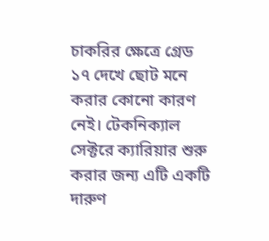চাকরির ক্ষেত্রে গ্রেড ১৭ দেখে ছোট মনে করার কোনো কারণ নেই। টেকনিক্যাল সেক্টরে ক্যারিয়ার শুরু করার জন্য এটি একটি দারুণ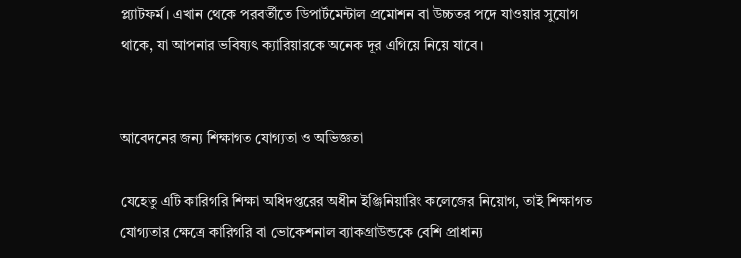প্ল্যাটফর্ম। এখান থেকে পরবর্তীতে ডিপার্টমেন্টাল প্রমোশন বা উচ্চতর পদে যাওয়ার সুযোগ থাকে, যা আপনার ভবিষ্যৎ ক্যারিয়ারকে অনেক দূর এগিয়ে নিয়ে যাবে।


আবেদনের জন্য শিক্ষাগত যোগ্যতা ও অভিজ্ঞতা

যেহেতু এটি কারিগরি শিক্ষা অধিদপ্তরের অধীন ইঞ্জিনিয়ারিং কলেজের নিয়োগ, তাই শিক্ষাগত যোগ্যতার ক্ষেত্রে কারিগরি বা ভোকেশনাল ব্যাকগ্রাউন্ডকে বেশি প্রাধান্য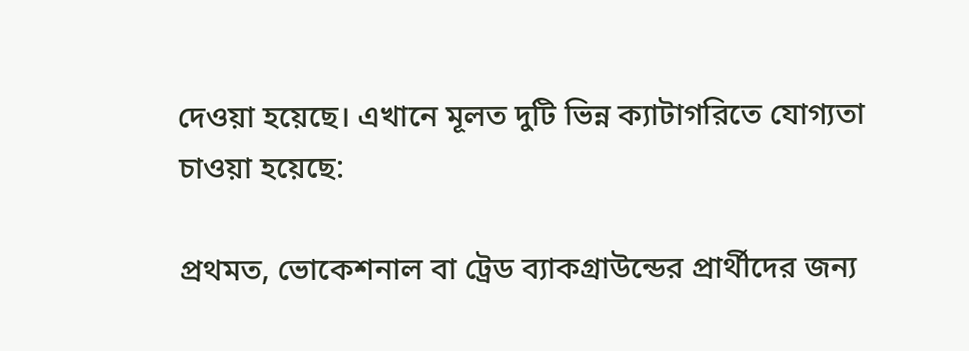দেওয়া হয়েছে। এখানে মূলত দুটি ভিন্ন ক্যাটাগরিতে যোগ্যতা চাওয়া হয়েছে:

প্রথমত, ভোকেশনাল বা ট্রেড ব্যাকগ্রাউন্ডের প্রার্থীদের জন্য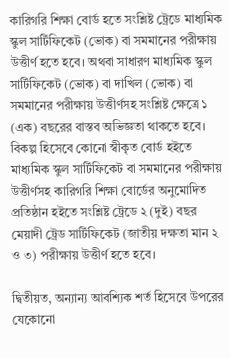কারিগরি শিক্ষা বোর্ড হতে সংশ্লিষ্ট ট্রেডে মাধ্যমিক স্কুল সার্টিফিকেট (ভোক) বা সমমানের পরীক্ষায় উত্তীর্ণ হতে হবে। অথবা সাধারণ মাধ্যমিক স্কুল সার্টিফিকেট (ভোক) বা দাখিল (ভোক) বা সমমানের পরীক্ষায় উত্তীর্ণসহ সংশ্লিষ্ট ক্ষেত্রে ১ (এক) বছরের বাস্তব অভিজ্ঞতা থাকতে হবে। বিকল্প হিসেবে কোনো স্বীকৃত বোর্ড হইতে মাধ্যমিক স্কুল সার্টিফিকেট বা সমমানের পরীক্ষায় উত্তীর্ণসহ কারিগরি শিক্ষা বোর্ডের অনুমোদিত প্রতিষ্ঠান হইতে সংশ্লিষ্ট ট্রেডে ২ (দুই) বছর মেয়াদী ট্রেড সার্টিফিকেট (জাতীয় দক্ষতা মান ২ ও ৩) পরীক্ষায় উত্তীর্ণ হতে হবে।

দ্বিতীয়ত, অন্যান্য আবশ্যিক শর্ত হিসেবে উপরের যেকোনো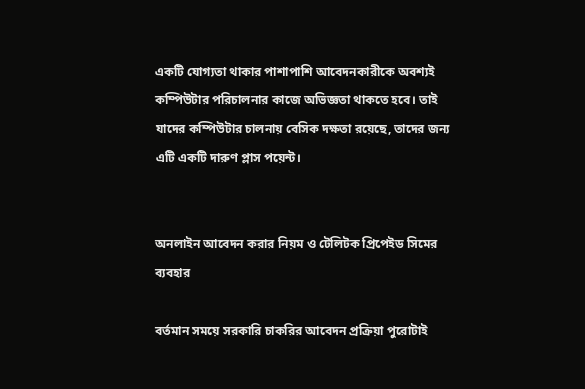একটি যোগ্যতা থাকার পাশাপাশি আবেদনকারীকে অবশ্যই কম্পিউটার পরিচালনার কাজে অভিজ্ঞতা থাকতে হবে। তাই যাদের কম্পিউটার চালনায় বেসিক দক্ষতা রয়েছে, তাদের জন্য এটি একটি দারুণ প্লাস পয়েন্ট।


অনলাইন আবেদন করার নিয়ম ও টেলিটক প্রিপেইড সিমের ব্যবহার

বর্তমান সময়ে সরকারি চাকরির আবেদন প্রক্রিয়া পুরোটাই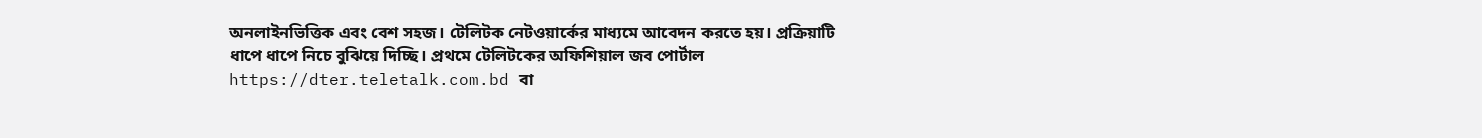অনলাইনভিত্তিক এবং বেশ সহজ। টেলিটক নেটওয়ার্কের মাধ্যমে আবেদন করতে হয়। প্রক্রিয়াটি ধাপে ধাপে নিচে বুঝিয়ে দিচ্ছি। প্রথমে টেলিটকের অফিশিয়াল জব পোর্টাল https://dter.teletalk.com.bd বা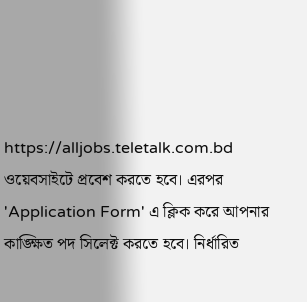https://alljobs.teletalk.com.bd ওয়েবসাইটে প্রবেশ করতে হবে। এরপর 'Application Form' এ ক্লিক করে আপনার কাঙ্ক্ষিত পদ সিলেক্ট করতে হবে। নির্ধারিত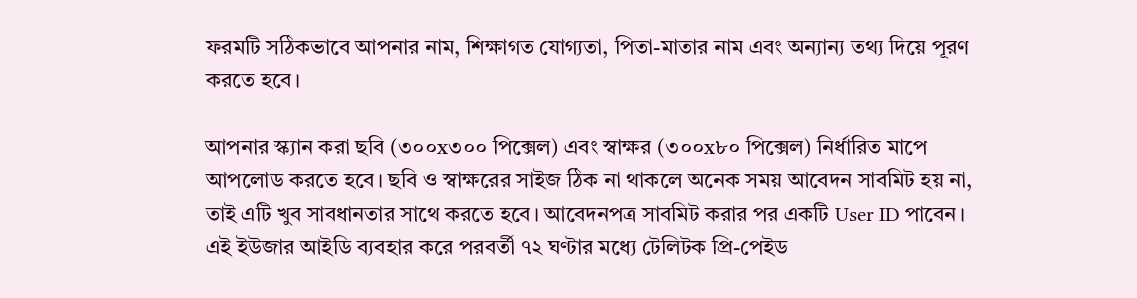ফরমটি সঠিকভাবে আপনার নাম, শিক্ষাগত যোগ্যতা, পিতা-মাতার নাম এবং অন্যান্য তথ্য দিয়ে পূরণ করতে হবে।

আপনার স্ক্যান করা ছবি (৩০০x৩০০ পিক্সেল) এবং স্বাক্ষর (৩০০x৮০ পিক্সেল) নির্ধারিত মাপে আপলোড করতে হবে। ছবি ও স্বাক্ষরের সাইজ ঠিক না থাকলে অনেক সময় আবেদন সাবমিট হয় না, তাই এটি খুব সাবধানতার সাথে করতে হবে। আবেদনপত্র সাবমিট করার পর একটি User ID পাবেন। এই ইউজার আইডি ব্যবহার করে পরবর্তী ৭২ ঘণ্টার মধ্যে টেলিটক প্রি-পেইড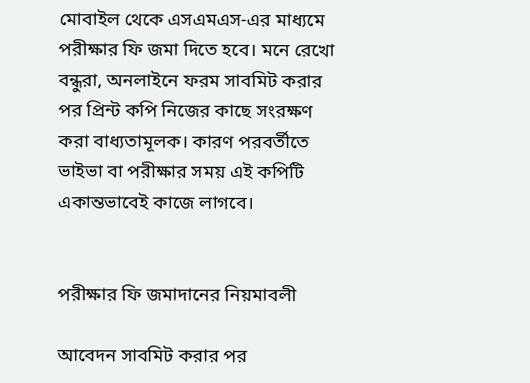মোবাইল থেকে এসএমএস-এর মাধ্যমে পরীক্ষার ফি জমা দিতে হবে। মনে রেখো বন্ধুরা, অনলাইনে ফরম সাবমিট করার পর প্রিন্ট কপি নিজের কাছে সংরক্ষণ করা বাধ্যতামূলক। কারণ পরবর্তীতে ভাইভা বা পরীক্ষার সময় এই কপিটি একান্তভাবেই কাজে লাগবে।


পরীক্ষার ফি জমাদানের নিয়মাবলী

আবেদন সাবমিট করার পর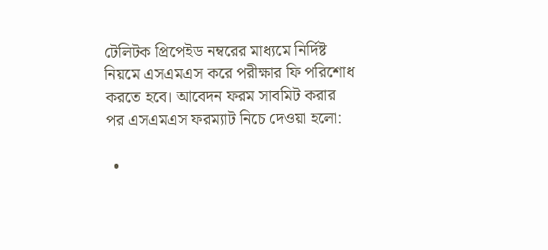টেলিটক প্রিপেইড নম্বরের মাধ্যমে নির্দিষ্ট নিয়মে এসএমএস করে পরীক্ষার ফি পরিশোধ করতে হবে। আবেদন ফরম সাবমিট করার পর এসএমএস ফরম্যাট নিচে দেওয়া হলো:

  •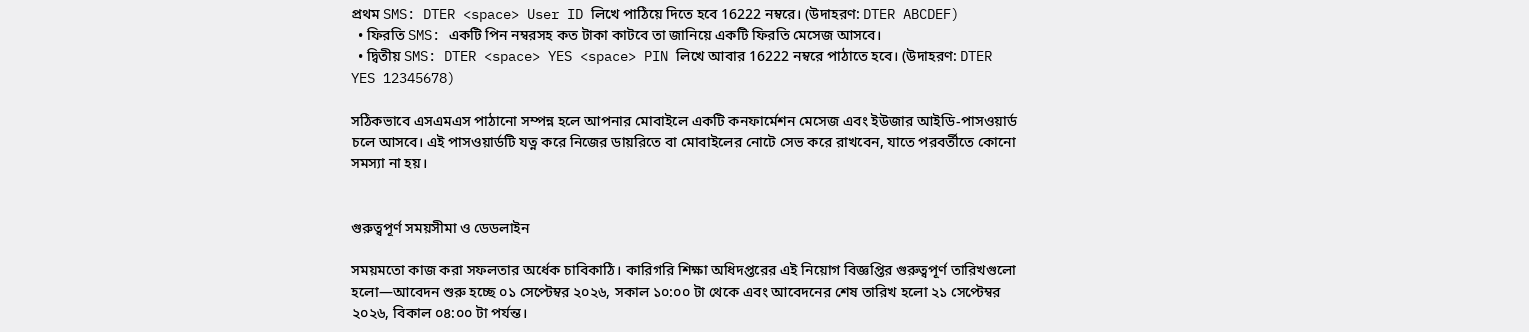প্রথম SMS: DTER <space> User ID লিখে পাঠিয়ে দিতে হবে 16222 নম্বরে। (উদাহরণ: DTER ABCDEF)
  • ফিরতি SMS: একটি পিন নম্বরসহ কত টাকা কাটবে তা জানিয়ে একটি ফিরতি মেসেজ আসবে।
  • দ্বিতীয় SMS: DTER <space> YES <space> PIN লিখে আবার 16222 নম্বরে পাঠাতে হবে। (উদাহরণ: DTER YES 12345678)

সঠিকভাবে এসএমএস পাঠানো সম্পন্ন হলে আপনার মোবাইলে একটি কনফার্মেশন মেসেজ এবং ইউজার আইডি-পাসওয়ার্ড চলে আসবে। এই পাসওয়ার্ডটি যত্ন করে নিজের ডায়রিতে বা মোবাইলের নোটে সেভ করে রাখবেন, যাতে পরবর্তীতে কোনো সমস্যা না হয়।


গুরুত্বপূর্ণ সময়সীমা ও ডেডলাইন

সময়মতো কাজ করা সফলতার অর্ধেক চাবিকাঠি। কারিগরি শিক্ষা অধিদপ্তরের এই নিয়োগ বিজ্ঞপ্তির গুরুত্বপূর্ণ তারিখগুলো হলো—আবেদন শুরু হচ্ছে ০১ সেপ্টেম্বর ২০২৬, সকাল ১০:০০ টা থেকে এবং আবেদনের শেষ তারিখ হলো ২১ সেপ্টেম্বর ২০২৬, বিকাল ০৪:০০ টা পর্যন্ত।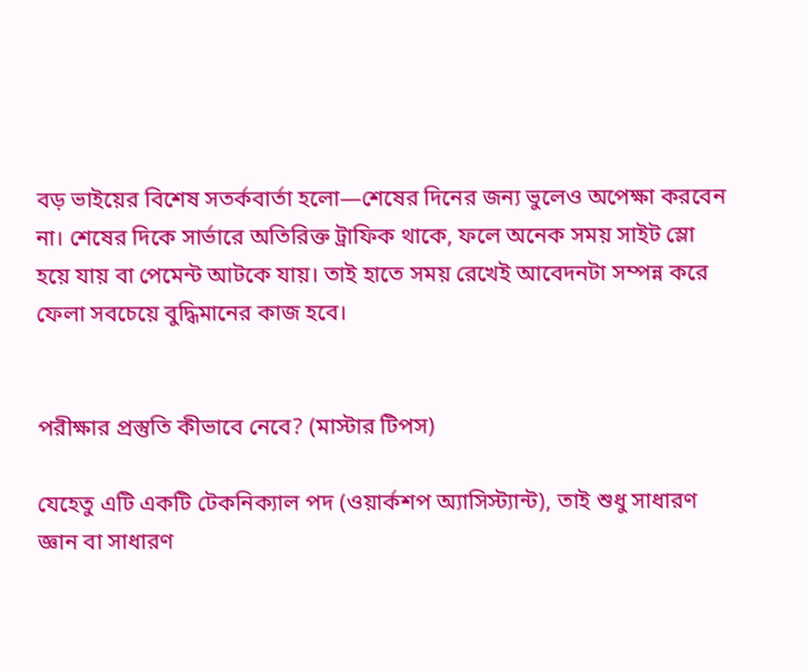বড় ভাইয়ের বিশেষ সতর্কবার্তা হলো—শেষের দিনের জন্য ভুলেও অপেক্ষা করবেন না। শেষের দিকে সার্ভারে অতিরিক্ত ট্রাফিক থাকে, ফলে অনেক সময় সাইট স্লো হয়ে যায় বা পেমেন্ট আটকে যায়। তাই হাতে সময় রেখেই আবেদনটা সম্পন্ন করে ফেলা সবচেয়ে বুদ্ধিমানের কাজ হবে।


পরীক্ষার প্রস্তুতি কীভাবে নেবে? (মাস্টার টিপস)

যেহেতু এটি একটি টেকনিক্যাল পদ (ওয়ার্কশপ অ্যাসিস্ট্যান্ট), তাই শুধু সাধারণ জ্ঞান বা সাধারণ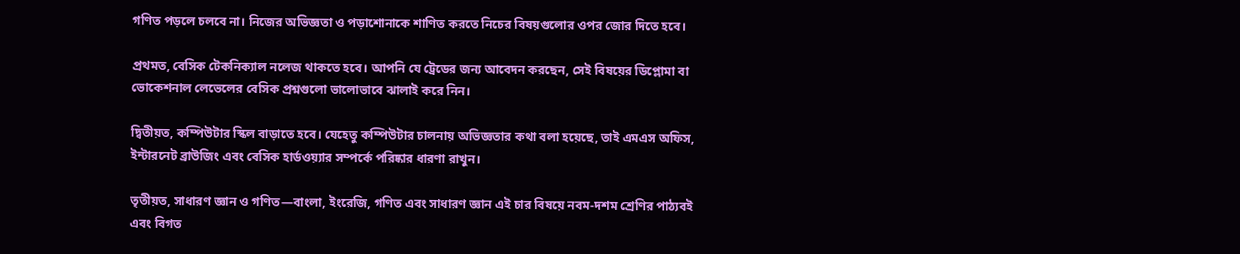গণিত পড়লে চলবে না। নিজের অভিজ্ঞতা ও পড়াশোনাকে শাণিত করতে নিচের বিষয়গুলোর ওপর জোর দিতে হবে।

প্রথমত, বেসিক টেকনিক্যাল নলেজ থাকতে হবে। আপনি যে ট্রেডের জন্য আবেদন করছেন, সেই বিষয়ের ডিপ্লোমা বা ভোকেশনাল লেভেলের বেসিক প্রশ্নগুলো ভালোভাবে ঝালাই করে নিন।

দ্বিতীয়ত, কম্পিউটার স্কিল বাড়াতে হবে। যেহেতু কম্পিউটার চালনায় অভিজ্ঞতার কথা বলা হয়েছে, তাই এমএস অফিস, ইন্টারনেট ব্রাউজিং এবং বেসিক হার্ডওয়্যার সম্পর্কে পরিষ্কার ধারণা রাখুন।

তৃতীয়ত, সাধারণ জ্ঞান ও গণিত—বাংলা, ইংরেজি, গণিত এবং সাধারণ জ্ঞান এই চার বিষয়ে নবম-দশম শ্রেণির পাঠ্যবই এবং বিগত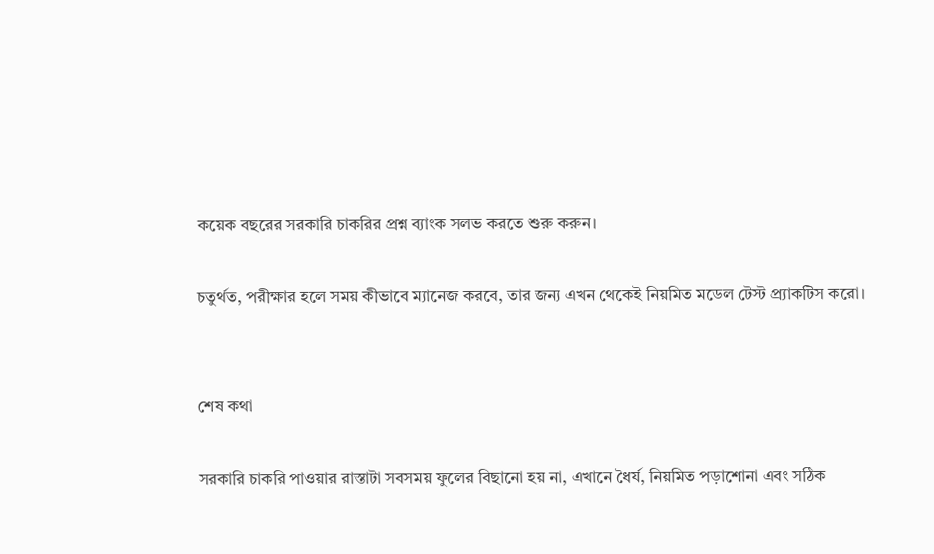কয়েক বছরের সরকারি চাকরির প্রশ্ন ব্যাংক সলভ করতে শুরু করুন।

চতুর্থত, পরীক্ষার হলে সময় কীভাবে ম্যানেজ করবে, তার জন্য এখন থেকেই নিয়মিত মডেল টেস্ট প্র্যাকটিস করো।


শেষ কথা

সরকারি চাকরি পাওয়ার রাস্তাটা সবসময় ফুলের বিছানো হয় না, এখানে ধৈর্য, নিয়মিত পড়াশোনা এবং সঠিক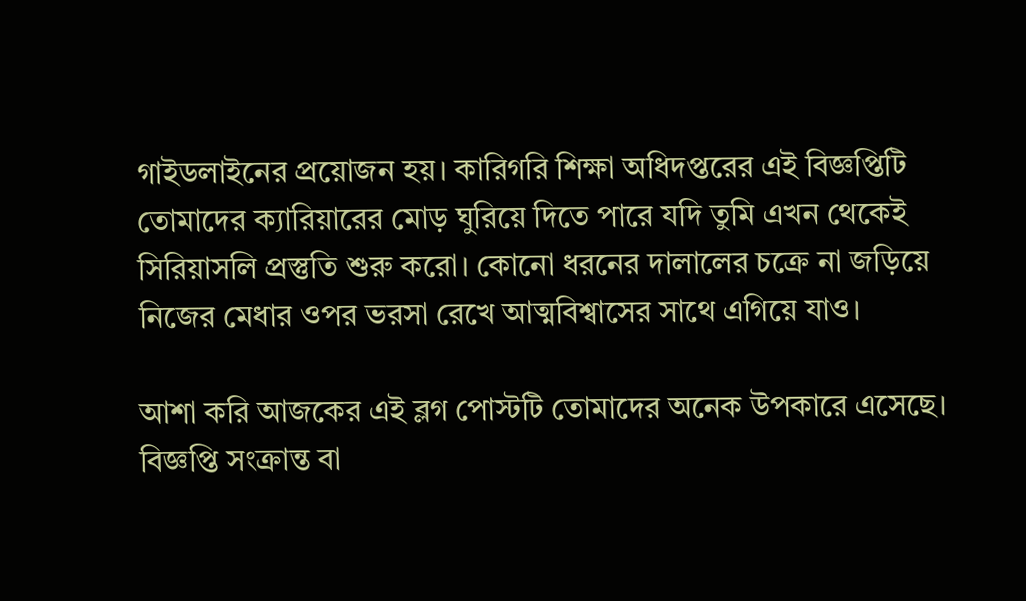গাইডলাইনের প্রয়োজন হয়। কারিগরি শিক্ষা অধিদপ্তরের এই বিজ্ঞপ্তিটি তোমাদের ক্যারিয়ারের মোড় ঘুরিয়ে দিতে পারে যদি তুমি এখন থেকেই সিরিয়াসলি প্রস্তুতি শুরু করো। কোনো ধরনের দালালের চক্রে না জড়িয়ে নিজের মেধার ওপর ভরসা রেখে আত্মবিশ্বাসের সাথে এগিয়ে যাও।

আশা করি আজকের এই ব্লগ পোস্টটি তোমাদের অনেক উপকারে এসেছে। বিজ্ঞপ্তি সংক্রান্ত বা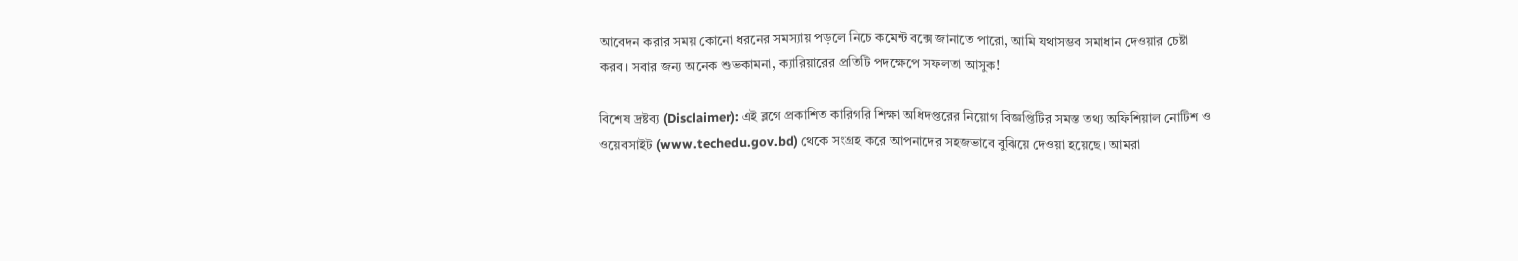আবেদন করার সময় কোনো ধরনের সমস্যায় পড়লে নিচে কমেন্ট বক্সে জানাতে পারো, আমি যথাসম্ভব সমাধান দেওয়ার চেষ্টা করব। সবার জন্য অনেক শুভকামনা, ক্যারিয়ারের প্রতিটি পদক্ষেপে সফলতা আসুক!

বিশেষ দ্রষ্টব্য (Disclaimer): এই ব্লগে প্রকাশিত কারিগরি শিক্ষা অধিদপ্তরের নিয়োগ বিজ্ঞপ্তিটির সমস্ত তথ্য অফিশিয়াল নোটিশ ও ওয়েবসাইট (www.techedu.gov.bd) থেকে সংগ্রহ করে আপনাদের সহজভাবে বুঝিয়ে দেওয়া হয়েছে। আমরা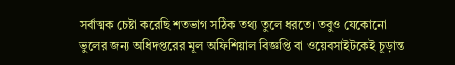সর্বাত্মক চেষ্টা করেছি শতভাগ সঠিক তথ্য তুলে ধরতে। তবুও যেকোনো ভুলের জন্য অধিদপ্তরের মূল অফিশিয়াল বিজ্ঞপ্তি বা ওয়েবসাইটকেই চূড়ান্ত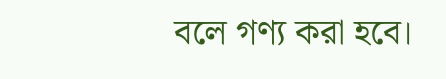বলে গণ্য করা হবে।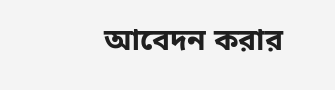আবেদন করার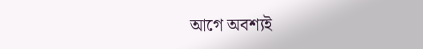আগে অবশ্যই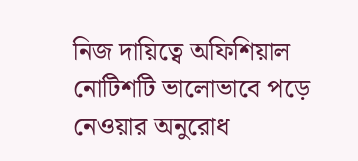নিজ দায়িত্বে অফিশিয়াল নোটিশটি ভালোভাবে পড়ে নেওয়ার অনুরোধ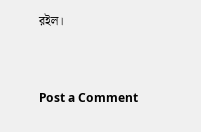রইল।


Post a Comment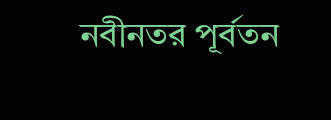নবীনতর পূর্বতন